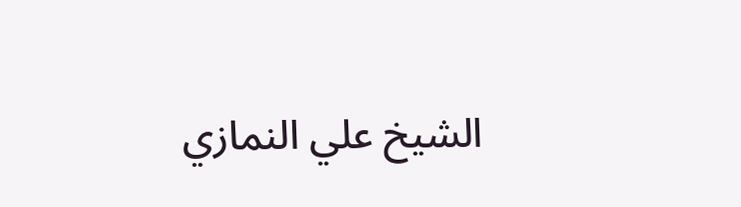الشيخ علي النمازي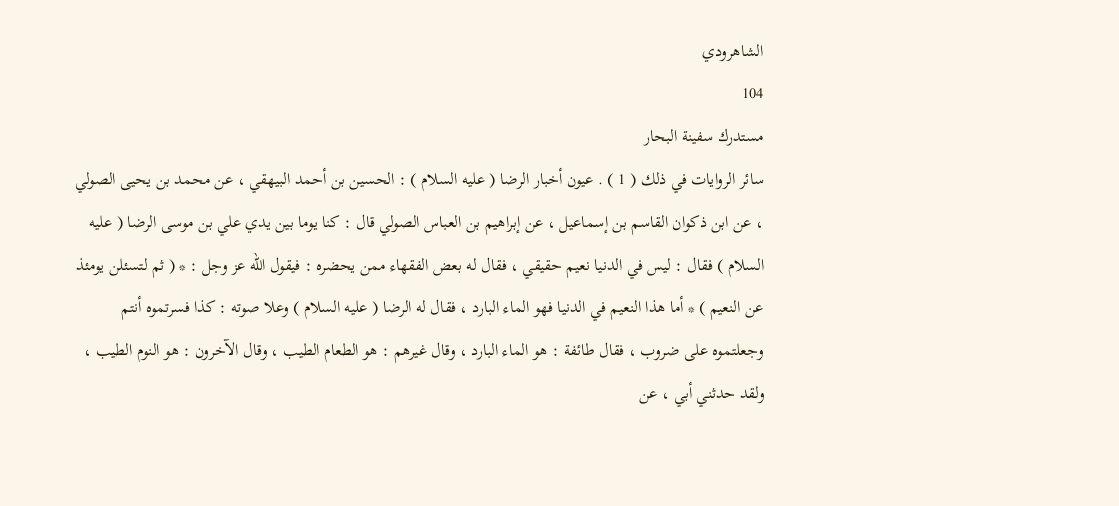الشاهرودي
104
مستدرك سفينة البحار
سائر الروايات في ذلك ( 1 ) . عيون أخبار الرضا ( عليه السلام ) : الحسين بن أحمد البيهقي ، عن محمد بن يحيى الصولي ، عن ابن ذكوان القاسم بن إسماعيل ، عن إبراهيم بن العباس الصولي قال : كنا يوما بين يدي علي بن موسى الرضا ( عليه السلام ) فقال : ليس في الدنيا نعيم حقيقي ، فقال له بعض الفقهاء ممن يحضره : فيقول الله عز وجل : * ( ثم لتسئلن يومئذ عن النعيم ) * أما هذا النعيم في الدنيا فهو الماء البارد ، فقال له الرضا ( عليه السلام ) وعلا صوته : كذا فسرتموه أنتم وجعلتموه على ضروب ، فقال طائفة : هو الماء البارد ، وقال غيرهم : هو الطعام الطيب ، وقال الآخرون : هو النوم الطيب ، ولقد حدثني أبي ، عن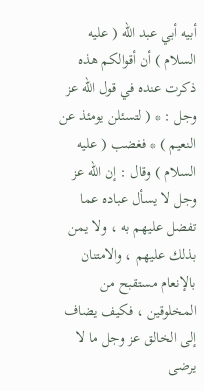أبيه أبي عبد الله ( عليه السلام ) أن أقوالكم هذه ذكرت عنده في قول الله عز وجل : * ( لتسئلن يومئذ عن النعيم ) * فغضب ( عليه السلام ) وقال : إن الله عز وجل لا يسأل عباده عما تفضل عليهم به ، ولا يمن بذلك عليهم ، والامتنان بالإنعام مستقبح من المخلوقين ، فكيف يضاف إلى الخالق عز وجل ما لا يرضى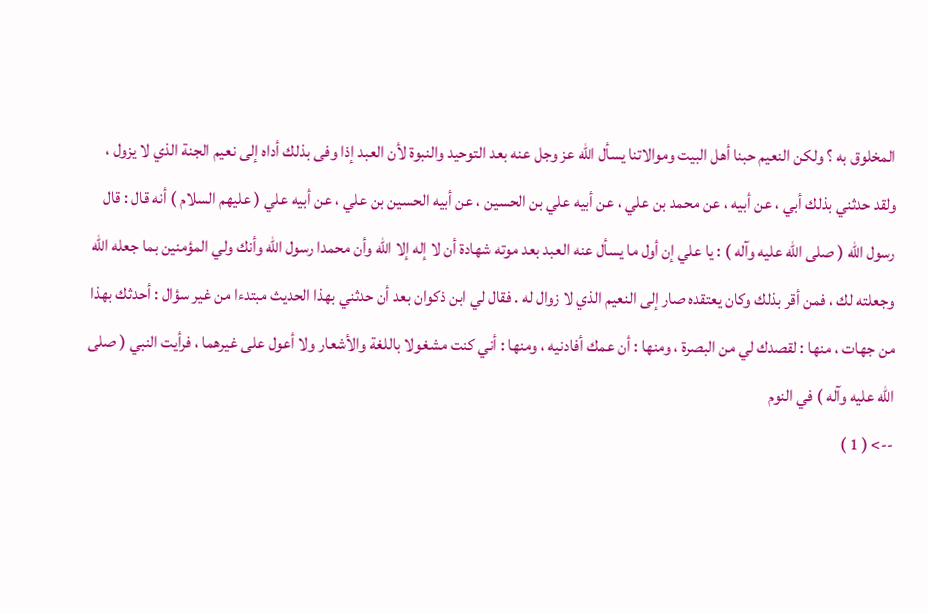المخلوق به ؟ ولكن النعيم حبنا أهل البيت وموالاتنا يسأل الله عز وجل عنه بعد التوحيد والنبوة لأن العبد إذا وفى بذلك أداه إلى نعيم الجنة الذي لا يزول ، ولقد حدثني بذلك أبي ، عن أبيه ، عن محمد بن علي ، عن أبيه علي بن الحسين ، عن أبيه الحسين بن علي ، عن أبيه علي ( عليهم السلام ) أنه قال : قال رسول الله ( صلى الله عليه وآله ) : يا علي إن أول ما يسأل عنه العبد بعد موته شهادة أن لا إله إلا الله وأن محمدا رسول الله وأنك ولي المؤمنين بما جعله الله وجعلته لك ، فمن أقر بذلك وكان يعتقده صار إلى النعيم الذي لا زوال له . فقال لي ابن ذكوان بعد أن حدثني بهذا الحديث مبتدءا من غير سؤال : أحدثك بهذا من جهات ، منها : لقصدك لي من البصرة ، ومنها : أن عمك أفادنيه ، ومنها : أني كنت مشغولا باللغة والأشعار ولا أعول على غيرهما ، فرأيت النبي ( صلى الله عليه وآله ) في النوم
--> ( 1 )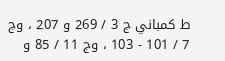ط كمباني ج 3 / 269 و 207 ، وج 7 / 101 - 103 ، وج 11 / 85 و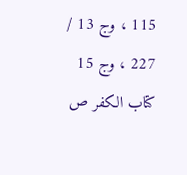115 ، وج 13 / 227 ، وج 15 كتاب الكفر ص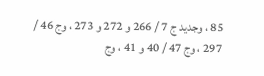85 ، وجديد ج 7 / 266 و 272 و 273 ، وج 46 / 297 ، وج 47 / 40 و 41 ، وج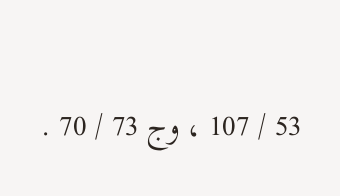53 / 107 ، وج 73 / 70 .